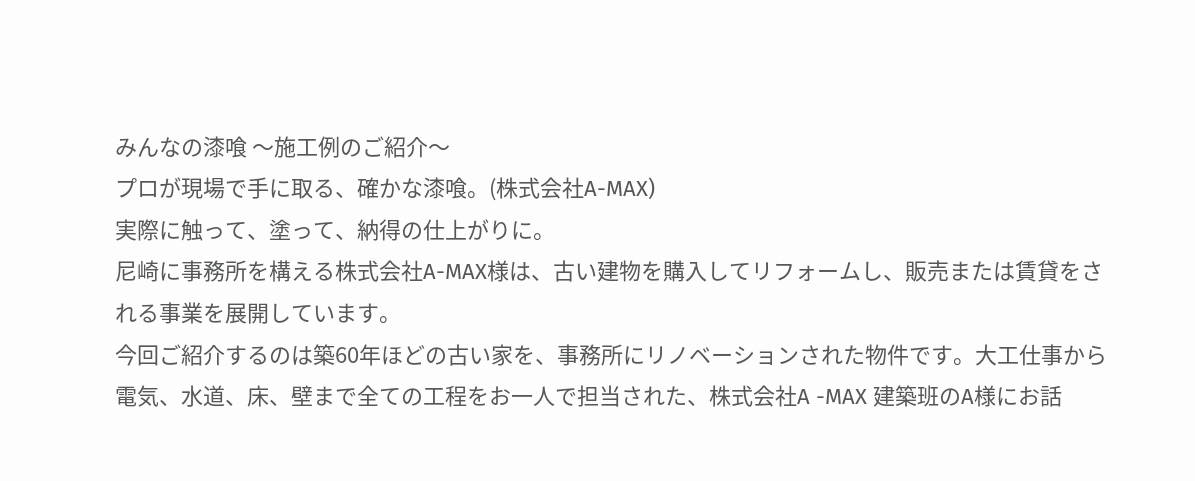みんなの漆喰 〜施工例のご紹介〜
プロが現場で手に取る、確かな漆喰。(株式会社A-MAX)
実際に触って、塗って、納得の仕上がりに。
尼崎に事務所を構える株式会社A-MAX様は、古い建物を購入してリフォームし、販売または賃貸をされる事業を展開しています。
今回ご紹介するのは築60年ほどの古い家を、事務所にリノベーションされた物件です。大工仕事から電気、水道、床、壁まで全ての工程をお一人で担当された、株式会社A -MAX 建築班のA様にお話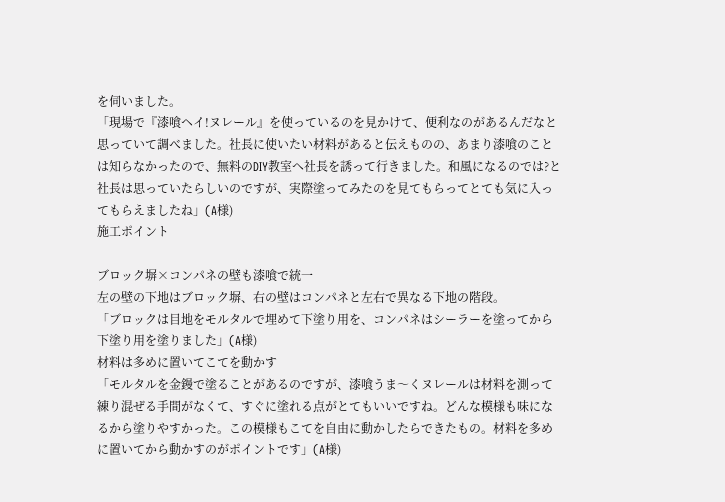を伺いました。
「現場で『漆喰ヘイ!ヌレール』を使っているのを見かけて、便利なのがあるんだなと思っていて調べました。社長に使いたい材料があると伝えものの、あまり漆喰のことは知らなかったので、無料のDIY教室へ社長を誘って行きました。和風になるのでは?と社長は思っていたらしいのですが、実際塗ってみたのを見てもらってとても気に入ってもらえましたね」(A様)
施工ポイント

ブロック塀×コンパネの壁も漆喰で統一
左の壁の下地はブロック塀、右の壁はコンパネと左右で異なる下地の階段。
「ブロックは目地をモルタルで埋めて下塗り用を、コンパネはシーラーを塗ってから下塗り用を塗りました」(A様)
材料は多めに置いてこてを動かす
「モルタルを金鏝で塗ることがあるのですが、漆喰うま〜くヌレールは材料を測って練り混ぜる手間がなくて、すぐに塗れる点がとてもいいですね。どんな模様も味になるから塗りやすかった。この模様もこてを自由に動かしたらできたもの。材料を多めに置いてから動かすのがポイントです」(A様)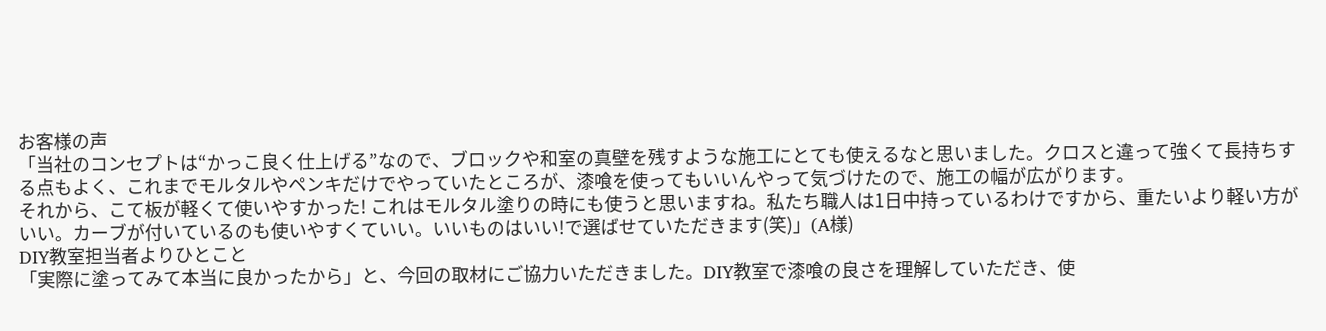お客様の声
「当社のコンセプトは“かっこ良く仕上げる”なので、ブロックや和室の真壁を残すような施工にとても使えるなと思いました。クロスと違って強くて長持ちする点もよく、これまでモルタルやペンキだけでやっていたところが、漆喰を使ってもいいんやって気づけたので、施工の幅が広がります。
それから、こて板が軽くて使いやすかった! これはモルタル塗りの時にも使うと思いますね。私たち職人は1日中持っているわけですから、重たいより軽い方がいい。カーブが付いているのも使いやすくていい。いいものはいい!で選ばせていただきます(笑)」(A様)
DIY教室担当者よりひとこと
「実際に塗ってみて本当に良かったから」と、今回の取材にご協力いただきました。DIY教室で漆喰の良さを理解していただき、使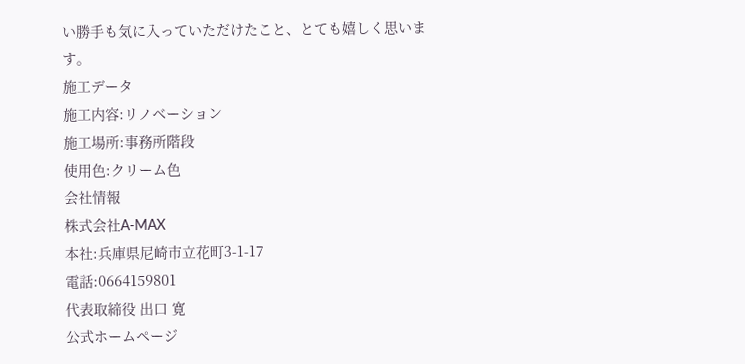い勝手も気に入っていただけたこと、とても嬉しく思います。
施工データ
施工内容:リノベーション
施工場所:事務所階段
使用色:クリーム色
会社情報
株式会社A-MAX
本社:兵庫県尼崎市立花町3-1-17
電話:0664159801
代表取締役 出口 寛
公式ホームページ